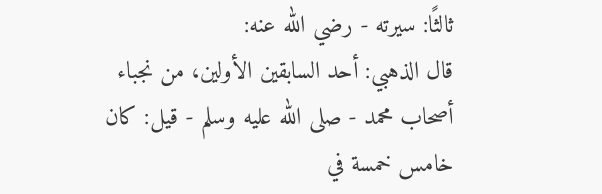ثالثًا: سيرته - رضي الله عنه:
قال الذهبي: أحد السابقين الأولين، من نجباء أصحاب محمد - صلى الله عليه وسلم - قيل: كان خامس خمسة في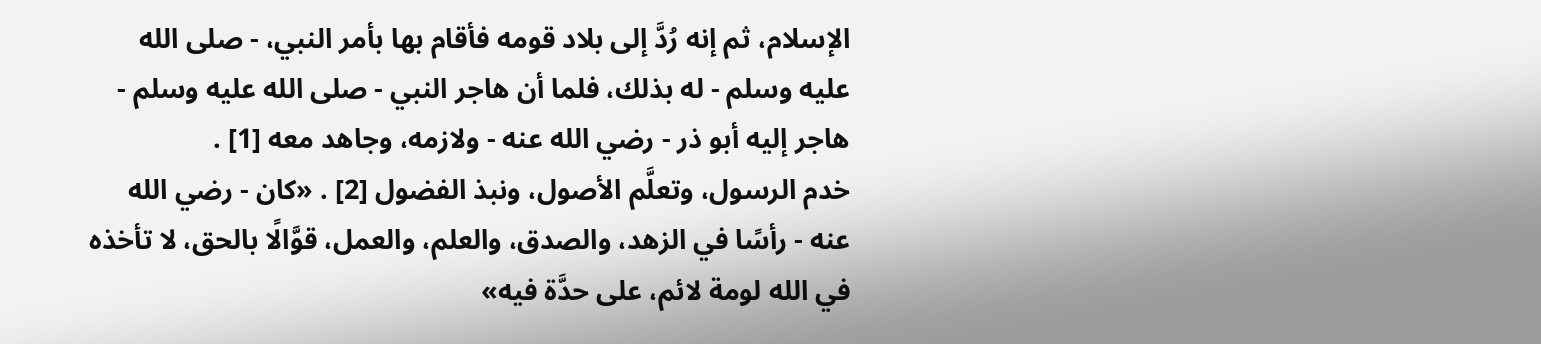الإسلام، ثم إنه رُدَّ إلى بلاد قومه فأقام بها بأمر النبي، - صلى الله عليه وسلم - له بذلك، فلما أن هاجر النبي - صلى الله عليه وسلم - هاجر إليه أبو ذر - رضي الله عنه - ولازمه، وجاهد معه [1] .
خدم الرسول، وتعلَّم الأصول، ونبذ الفضول [2] . «كان - رضي الله عنه - رأسًا في الزهد، والصدق، والعلم، والعمل، قوَّالًا بالحق، لا تأخذه في الله لومة لائم، على حدَّة فيه»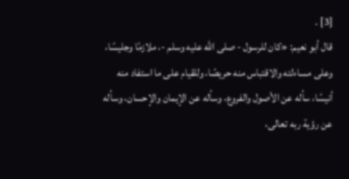[3] .
قال أبو نعيم: «كان للرسول - صلى الله عليه وسلم -، ملازمًا وجليسًا، وعلى مساءلته والاقتباس منه حريصًا، وللقيام على ما استفاد منه أنيسًا، سأله عن الأصول والفروع، وسأله عن الإيمان والإحسان، وسأله عن رؤية ربه تعالى،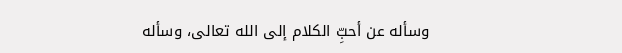وسأله عن أحبِّ الكلام إلى الله تعالى، وسأله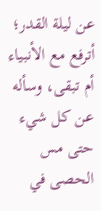عن ليلة القدر؛ أترفع مع الأنبياء أم تبقى، وسأله عن كل شيء حتى مس الحصى في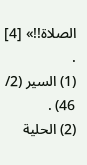الصلاة!!» [4] .
(1) السير (2/ 46) .
(2) الحلية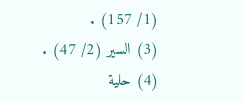(1/ 157) .
(3) السير (2/ 47) .
(4) حلية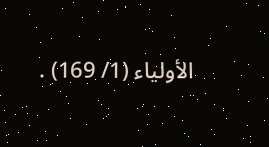الأولياء (1/ 169) .